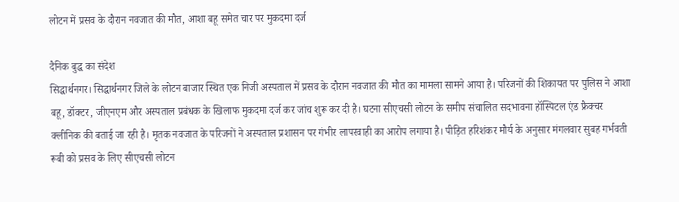लोटन में प्रसव के दौरान नवजात की मौत, आशा बहू समेत चार पर मुकदमा दर्ज

दैनिक बुद्ध का संदेश
सिद्धार्थनगर। सिद्धार्थनगर जिले के लोटन बाजार स्थित एक निजी अस्पताल में प्रसव के दौरान नवजात की मौत का मामला सामने आया है। परिजनों की शिकायत पर पुलिस ने आशा बहू, डॉक्टर, जीएनएम और अस्पताल प्रबंधक के खिलाफ मुकदमा दर्ज कर जांच शुरू कर दी है। घटना सीएचसी लोटन के समीप संचालित सदभावना हॉस्पिटल एंड फ्रैक्चर क्लीनिक की बताई जा रही है। मृतक नवजात के परिजनों ने अस्पताल प्रशासन पर गंभीर लापरवाही का आरोप लगाया है। पीड़ित हरिशंकर मौर्य के अनुसार मंगलवार सुबह गर्भवती रूबी को प्रसव के लिए सीएचसी लोटन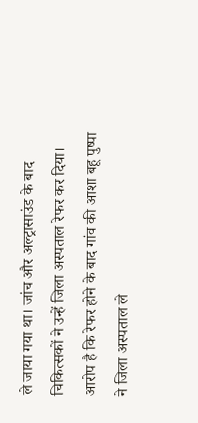ले जाया गया था। जांच और अल्ट्रासाउंड के बाद चिकित्सकों ने उन्हें जिला अस्पताल रेफर कर दिया। आरोप है कि रेफर होने के बाद गांव की आशा बहू पुष्पा ने जिला अस्पताल ले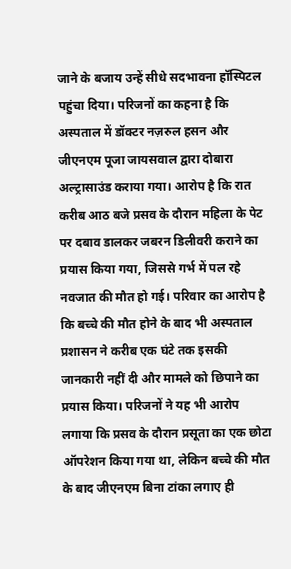जाने के बजाय उन्हें सीधे सदभावना हॉस्पिटल पहुंचा दिया। परिजनों का कहना है कि अस्पताल में डॉक्टर नज़रुल हसन और जीएनएम पूजा जायसवाल द्वारा दोबारा अल्ट्रासाउंड कराया गया। आरोप है कि रात करीब आठ बजे प्रसव के दौरान महिला के पेट पर दबाव डालकर जबरन डिलीवरी कराने का प्रयास किया गया, जिससे गर्भ में पल रहे नवजात की मौत हो गई। परिवार का आरोप है कि बच्चे की मौत होने के बाद भी अस्पताल प्रशासन ने करीब एक घंटे तक इसकी जानकारी नहीं दी और मामले को छिपाने का प्रयास किया। परिजनों ने यह भी आरोप लगाया कि प्रसव के दौरान प्रसूता का एक छोटा ऑपरेशन किया गया था, लेकिन बच्चे की मौत के बाद जीएनएम बिना टांका लगाए ही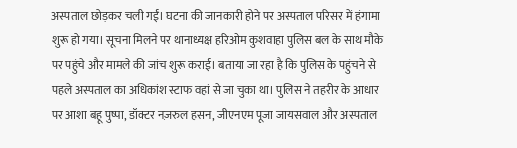अस्पताल छोड़कर चली गईं। घटना की जानकारी होने पर अस्पताल परिसर में हंगामा शुरू हो गया। सूचना मिलने पर थानाध्यक्ष हरिओम कुशवाहा पुलिस बल के साथ मौके पर पहुंचे और मामले की जांच शुरू कराई। बताया जा रहा है कि पुलिस के पहुंचने से पहले अस्पताल का अधिकांश स्टाफ वहां से जा चुका था। पुलिस ने तहरीर के आधार पर आशा बहू पुष्पा, डॉक्टर नज़रुल हसन, जीएनएम पूजा जायसवाल और अस्पताल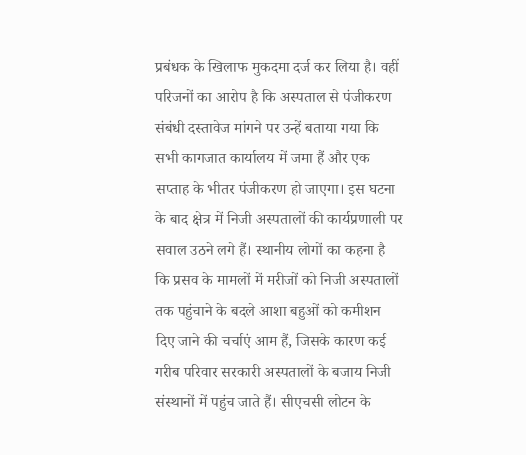प्रबंधक के खिलाफ मुकदमा दर्ज कर लिया है। वहीं परिजनों का आरोप है कि अस्पताल से पंजीकरण संबंधी दस्तावेज मांगने पर उन्हें बताया गया कि सभी कागजात कार्यालय में जमा हैं और एक सप्ताह के भीतर पंजीकरण हो जाएगा। इस घटना के बाद क्षेत्र में निजी अस्पतालों की कार्यप्रणाली पर सवाल उठने लगे हैं। स्थानीय लोगों का कहना है कि प्रसव के मामलों में मरीजों को निजी अस्पतालों तक पहुंचाने के बदले आशा बहुओं को कमीशन दिए जाने की चर्चाएं आम हैं, जिसके कारण कई गरीब परिवार सरकारी अस्पतालों के बजाय निजी संस्थानों में पहुंच जाते हैं। सीएचसी लोटन के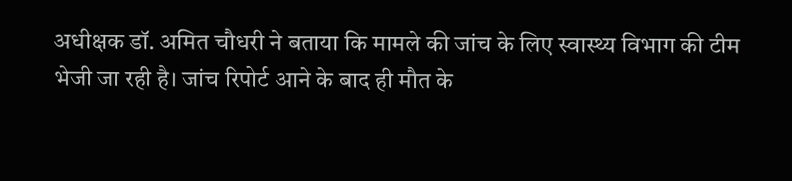अधीक्षक डॉ. अमित चौधरी ने बताया कि मामले की जांच के लिए स्वास्थ्य विभाग की टीम भेजी जा रही है। जांच रिपोर्ट आने के बाद ही मौत के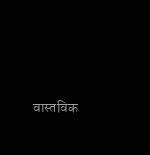वास्तविक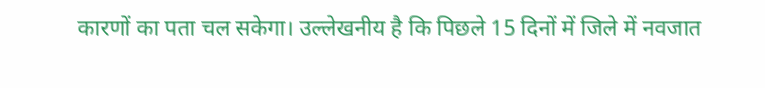कारणों का पता चल सकेगा। उल्लेखनीय है कि पिछले 15 दिनों में जिले में नवजात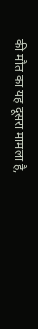की मौत का यह दूसरा मामला है,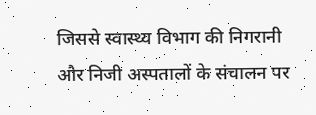जिससे स्वास्थ्य विभाग की निगरानी और निजी अस्पतालों के संचालन पर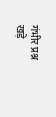गंभीर प्रश्न खड़े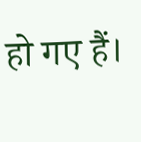हो गए हैं।